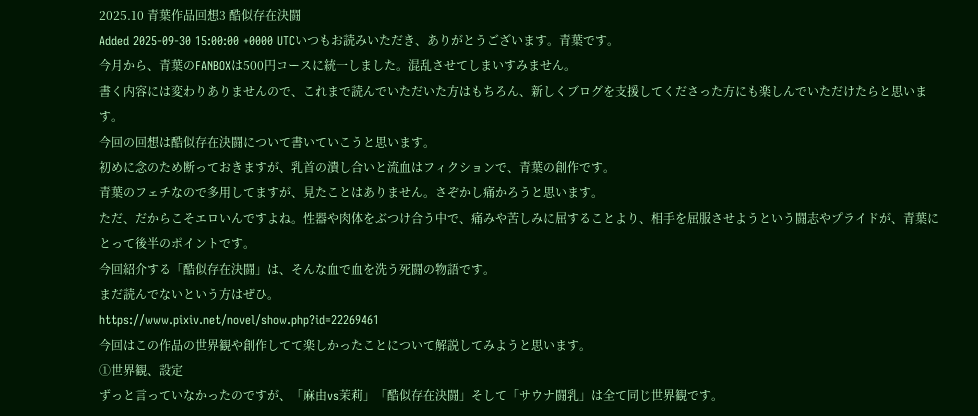2025.10 青葉作品回想3 酷似存在決闘
Added 2025-09-30 15:00:00 +0000 UTCいつもお読みいただき、ありがとうございます。青葉です。
今月から、青葉のFANBOXは500円コースに統一しました。混乱させてしまいすみません。
書く内容には変わりありませんので、これまで読んでいただいた方はもちろん、新しくブログを支援してくださった方にも楽しんでいただけたらと思います。
今回の回想は酷似存在決闘について書いていこうと思います。
初めに念のため断っておきますが、乳首の潰し合いと流血はフィクションで、青葉の創作です。
青葉のフェチなので多用してますが、見たことはありません。さぞかし痛かろうと思います。
ただ、だからこそエロいんですよね。性器や肉体をぶつけ合う中で、痛みや苦しみに屈することより、相手を屈服させようという闘志やプライドが、青葉にとって後半のポイントです。
今回紹介する「酷似存在決闘」は、そんな血で血を洗う死闘の物語です。
まだ読んでないという方はぜひ。
https://www.pixiv.net/novel/show.php?id=22269461
今回はこの作品の世界観や創作してて楽しかったことについて解説してみようと思います。
①世界観、設定
ずっと言っていなかったのですが、「麻由vs茉莉」「酷似存在決闘」そして「サウナ闘乳」は全て同じ世界観です。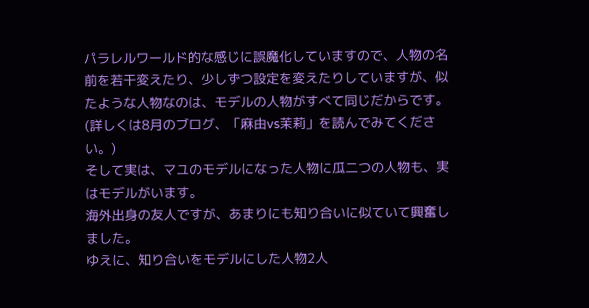パラレルワールド的な感じに誤魔化していますので、人物の名前を若干変えたり、少しずつ設定を変えたりしていますが、似たような人物なのは、モデルの人物がすべて同じだからです。(詳しくは8月のブログ、「麻由vs茉莉」を読んでみてください。)
そして実は、マユのモデルになった人物に瓜二つの人物も、実はモデルがいます。
海外出身の友人ですが、あまりにも知り合いに似ていて興奮しました。
ゆえに、知り合いをモデルにした人物2人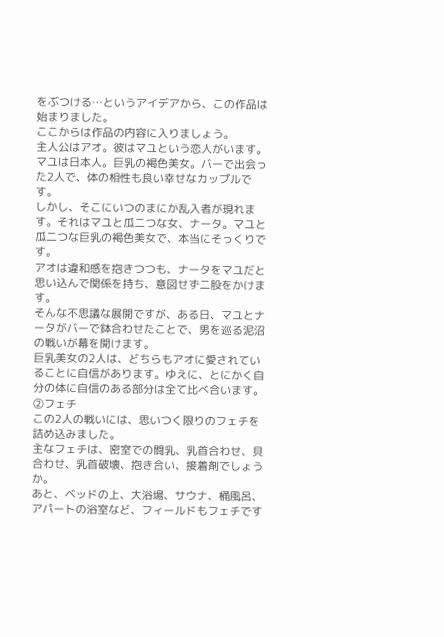をぶつける…というアイデアから、この作品は始まりました。
ここからは作品の内容に入りましょう。
主人公はアオ。彼はマユという恋人がいます。
マユは日本人。巨乳の褐色美女。バーで出会った2人で、体の相性も良い幸せなカップルです。
しかし、そこにいつのまにか乱入者が現れます。それはマユと瓜二つな女、ナータ。マユと瓜二つな巨乳の褐色美女で、本当にそっくりです。
アオは違和感を抱きつつも、ナータをマユだと思い込んで関係を持ち、意図せず二股をかけます。
そんな不思議な展開ですが、ある日、マユとナータがバーで鉢合わせたことで、男を巡る泥沼の戦いが幕を開けます。
巨乳美女の2人は、どちらもアオに愛されていることに自信があります。ゆえに、とにかく自分の体に自信のある部分は全て比べ合います。
②フェチ
この2人の戦いには、思いつく限りのフェチを詰め込みました。
主なフェチは、密室での闘乳、乳首合わせ、貝合わせ、乳首破壊、抱き合い、接着剤でしょうか。
あと、ベッドの上、大浴場、サウナ、桶風呂、アパートの浴室など、フィールドもフェチです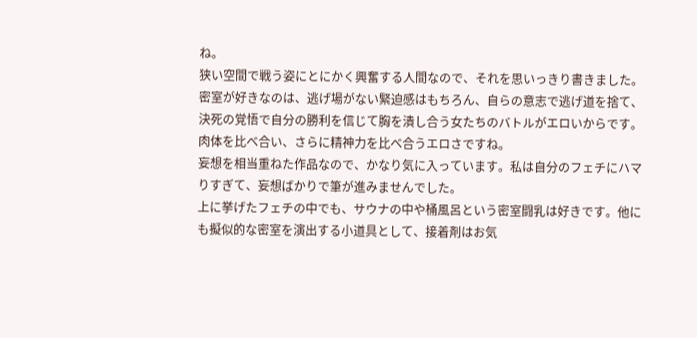ね。
狭い空間で戦う姿にとにかく興奮する人間なので、それを思いっきり書きました。
密室が好きなのは、逃げ場がない緊迫感はもちろん、自らの意志で逃げ道を捨て、決死の覚悟で自分の勝利を信じて胸を潰し合う女たちのバトルがエロいからです。肉体を比べ合い、さらに精神力を比べ合うエロさですね。
妄想を相当重ねた作品なので、かなり気に入っています。私は自分のフェチにハマりすぎて、妄想ばかりで筆が進みませんでした。
上に挙げたフェチの中でも、サウナの中や桶風呂という密室闘乳は好きです。他にも擬似的な密室を演出する小道具として、接着剤はお気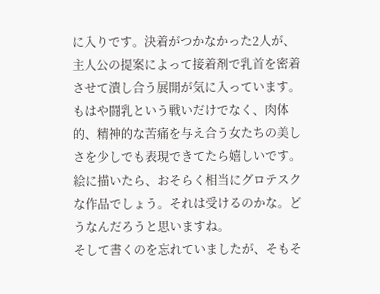に入りです。決着がつかなかった2人が、主人公の提案によって接着剤で乳首を密着させて潰し合う展開が気に入っています。
もはや闘乳という戦いだけでなく、肉体的、精神的な苦痛を与え合う女たちの美しさを少しでも表現できてたら嬉しいです。
絵に描いたら、おそらく相当にグロテスクな作品でしょう。それは受けるのかな。どうなんだろうと思いますね。
そして書くのを忘れていましたが、そもそ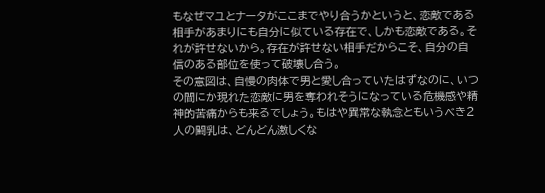もなぜマユとナータがここまでやり合うかというと、恋敵である相手があまりにも自分に似ている存在で、しかも恋敵である。それが許せないから。存在が許せない相手だからこそ、自分の自信のある部位を使って破壊し合う。
その意図は、自慢の肉体で男と愛し合っていたはずなのに、いつの間にか現れた恋敵に男を奪われそうになっている危機感や精神的苦痛からも来るでしょう。もはや異常な執念ともいうべき2人の闘乳は、どんどん激しくな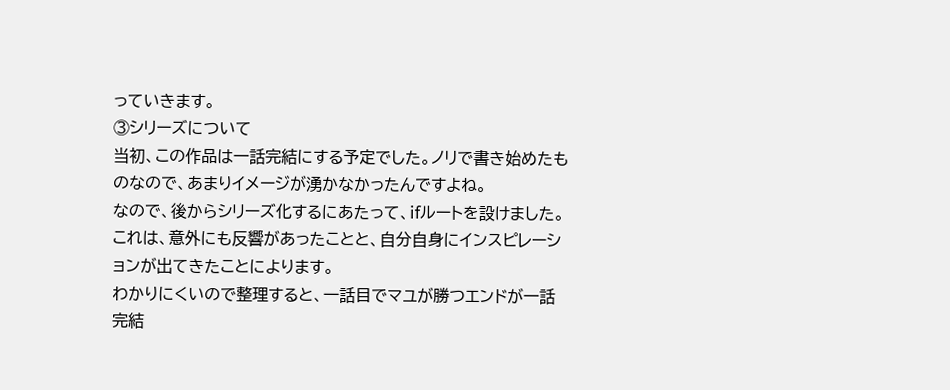っていきます。
③シリーズについて
当初、この作品は一話完結にする予定でした。ノリで書き始めたものなので、あまりイメージが湧かなかったんですよね。
なので、後からシリーズ化するにあたって、ifルートを設けました。
これは、意外にも反響があったことと、自分自身にインスピレーションが出てきたことによります。
わかりにくいので整理すると、一話目でマユが勝つエンドが一話完結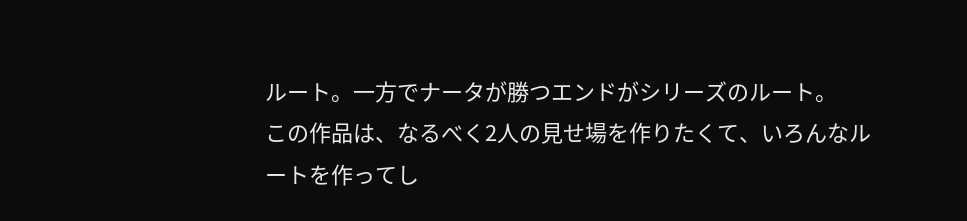ルート。一方でナータが勝つエンドがシリーズのルート。
この作品は、なるべく2人の見せ場を作りたくて、いろんなルートを作ってし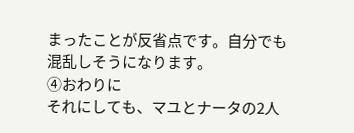まったことが反省点です。自分でも混乱しそうになります。
④おわりに
それにしても、マユとナータの2人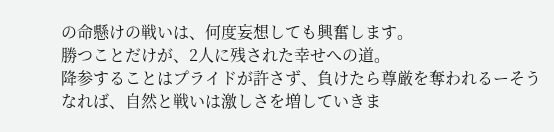の命懸けの戦いは、何度妄想しても興奮します。
勝つことだけが、2人に残された幸せへの道。
降参することはプライドが許さず、負けたら尊厳を奪われるーそうなれば、自然と戦いは激しさを増していきま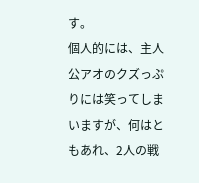す。
個人的には、主人公アオのクズっぷりには笑ってしまいますが、何はともあれ、2人の戦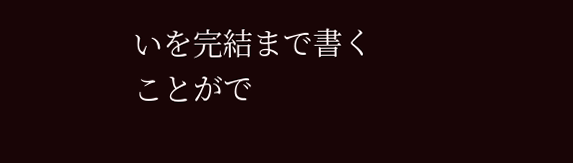いを完結まで書くことがで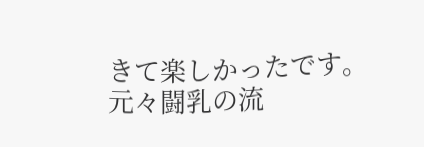きて楽しかったです。
元々闘乳の流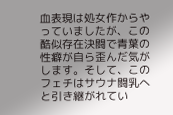血表現は処女作からやっていましたが、この酷似存在決闘で青葉の性癖が自ら歪んだ気がします。そして、このフェチはサウナ闘乳へと引き継がれてい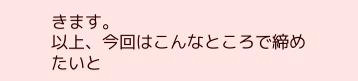きます。
以上、今回はこんなところで締めたいと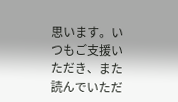思います。いつもご支援いただき、また読んでいただ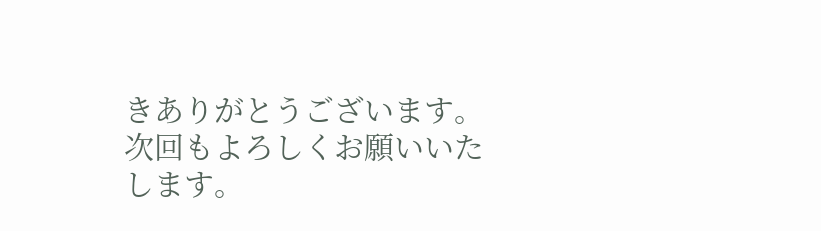きありがとうございます。
次回もよろしくお願いいたします。